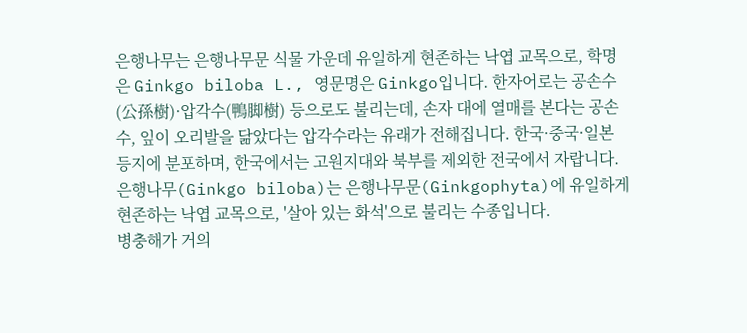은행나무는 은행나무문 식물 가운데 유일하게 현존하는 낙엽 교목으로, 학명은 Ginkgo biloba L., 영문명은 Ginkgo입니다. 한자어로는 공손수(公孫樹)·압각수(鴨脚樹) 등으로도 불리는데, 손자 대에 열매를 본다는 공손수, 잎이 오리발을 닮았다는 압각수라는 유래가 전해집니다. 한국·중국·일본 등지에 분포하며, 한국에서는 고원지대와 북부를 제외한 전국에서 자랍니다.
은행나무(Ginkgo biloba)는 은행나무문(Ginkgophyta)에 유일하게 현존하는 낙엽 교목으로, '살아 있는 화석'으로 불리는 수종입니다.
병충해가 거의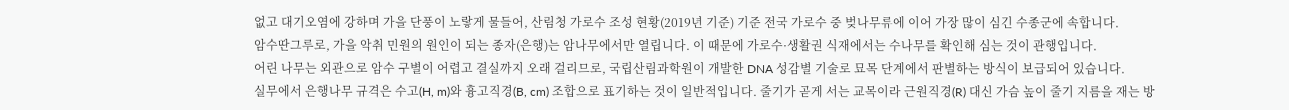없고 대기오염에 강하며 가을 단풍이 노랗게 물들어, 산림청 가로수 조성 현황(2019년 기준) 기준 전국 가로수 중 벚나무류에 이어 가장 많이 심긴 수종군에 속합니다.
암수딴그루로, 가을 악취 민원의 원인이 되는 종자(은행)는 암나무에서만 열립니다. 이 때문에 가로수·생활권 식재에서는 수나무를 확인해 심는 것이 관행입니다.
어린 나무는 외관으로 암수 구별이 어렵고 결실까지 오래 걸리므로, 국립산림과학원이 개발한 DNA 성감별 기술로 묘목 단계에서 판별하는 방식이 보급되어 있습니다.
실무에서 은행나무 규격은 수고(H, m)와 흉고직경(B, cm) 조합으로 표기하는 것이 일반적입니다. 줄기가 곧게 서는 교목이라 근원직경(R) 대신 가슴 높이 줄기 지름을 재는 방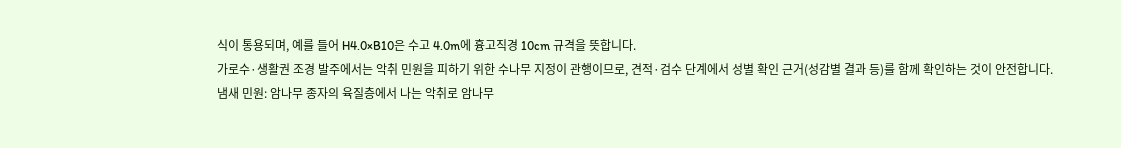식이 통용되며, 예를 들어 H4.0×B10은 수고 4.0m에 흉고직경 10cm 규격을 뜻합니다.
가로수·생활권 조경 발주에서는 악취 민원을 피하기 위한 수나무 지정이 관행이므로, 견적·검수 단계에서 성별 확인 근거(성감별 결과 등)를 함께 확인하는 것이 안전합니다.
냄새 민원: 암나무 종자의 육질층에서 나는 악취로 암나무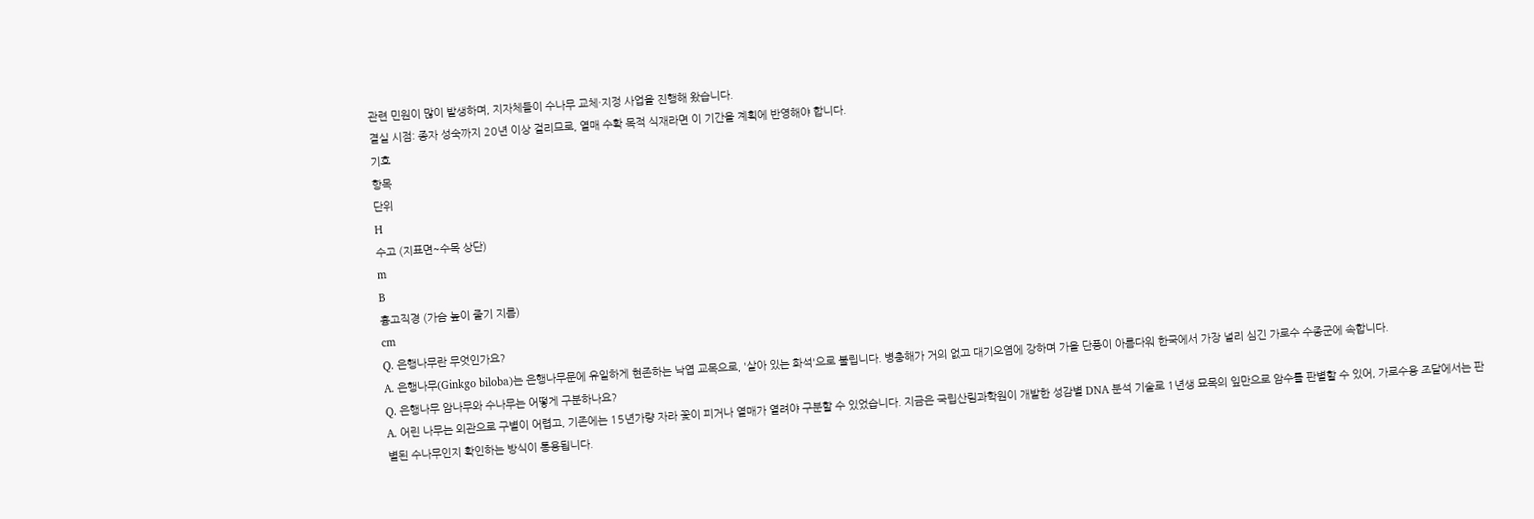관련 민원이 많이 발생하며, 지자체들이 수나무 교체·지정 사업을 진행해 왔습니다.
결실 시점: 종자 성숙까지 20년 이상 걸리므로, 열매 수확 목적 식재라면 이 기간을 계획에 반영해야 합니다.
기호
항목
단위
H
수고 (지표면~수목 상단)
m
B
흉고직경 (가슴 높이 줄기 지름)
cm
Q. 은행나무란 무엇인가요?
A. 은행나무(Ginkgo biloba)는 은행나무문에 유일하게 현존하는 낙엽 교목으로, '살아 있는 화석'으로 불립니다. 병충해가 거의 없고 대기오염에 강하며 가을 단풍이 아름다워 한국에서 가장 널리 심긴 가로수 수종군에 속합니다.
Q. 은행나무 암나무와 수나무는 어떻게 구분하나요?
A. 어린 나무는 외관으로 구별이 어렵고, 기존에는 15년가량 자라 꽃이 피거나 열매가 열려야 구분할 수 있었습니다. 지금은 국립산림과학원이 개발한 성감별 DNA 분석 기술로 1년생 묘목의 잎만으로 암수를 판별할 수 있어, 가로수용 조달에서는 판별된 수나무인지 확인하는 방식이 통용됩니다.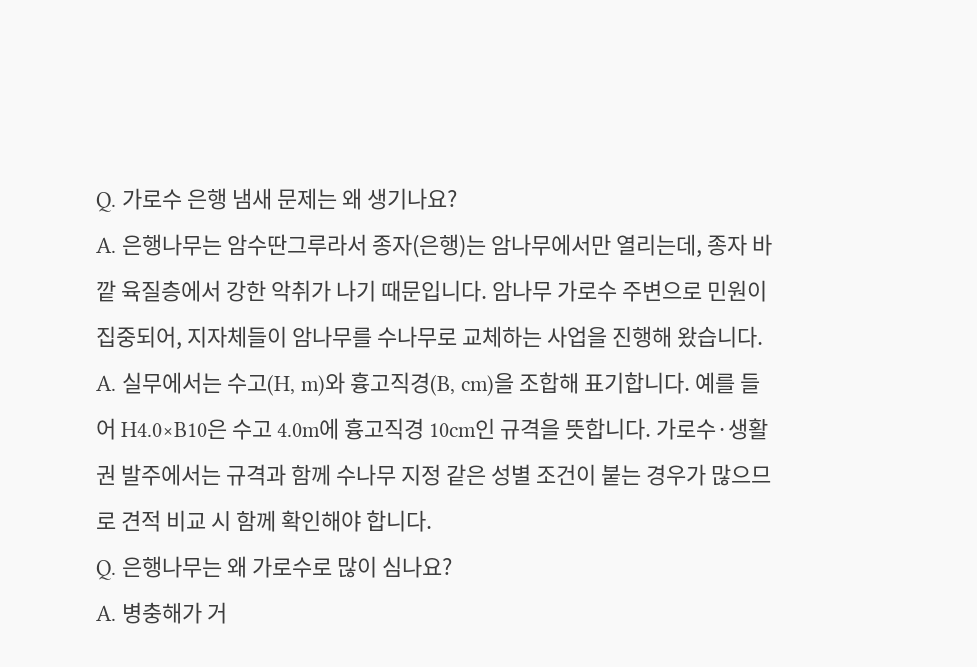Q. 가로수 은행 냄새 문제는 왜 생기나요?
A. 은행나무는 암수딴그루라서 종자(은행)는 암나무에서만 열리는데, 종자 바깥 육질층에서 강한 악취가 나기 때문입니다. 암나무 가로수 주변으로 민원이 집중되어, 지자체들이 암나무를 수나무로 교체하는 사업을 진행해 왔습니다.
A. 실무에서는 수고(H, m)와 흉고직경(B, cm)을 조합해 표기합니다. 예를 들어 H4.0×B10은 수고 4.0m에 흉고직경 10cm인 규격을 뜻합니다. 가로수·생활권 발주에서는 규격과 함께 수나무 지정 같은 성별 조건이 붙는 경우가 많으므로 견적 비교 시 함께 확인해야 합니다.
Q. 은행나무는 왜 가로수로 많이 심나요?
A. 병충해가 거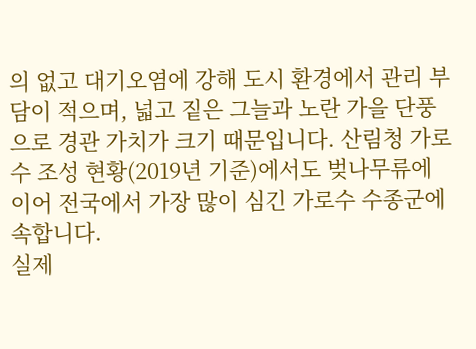의 없고 대기오염에 강해 도시 환경에서 관리 부담이 적으며, 넓고 짙은 그늘과 노란 가을 단풍으로 경관 가치가 크기 때문입니다. 산림청 가로수 조성 현황(2019년 기준)에서도 벚나무류에 이어 전국에서 가장 많이 심긴 가로수 수종군에 속합니다.
실제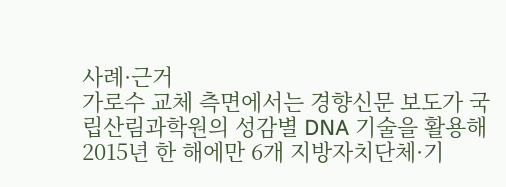사례·근거
가로수 교체 측면에서는 경향신문 보도가 국립산림과학원의 성감별 DNA 기술을 활용해 2015년 한 해에만 6개 지방자치단체·기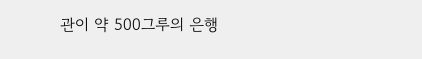관이 약 500그루의 은행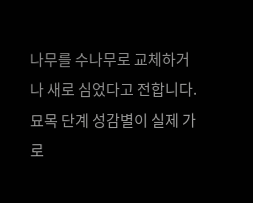나무를 수나무로 교체하거나 새로 심었다고 전합니다. 묘목 단계 성감별이 실제 가로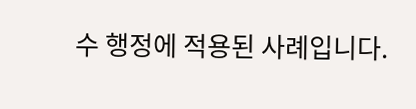수 행정에 적용된 사례입니다.